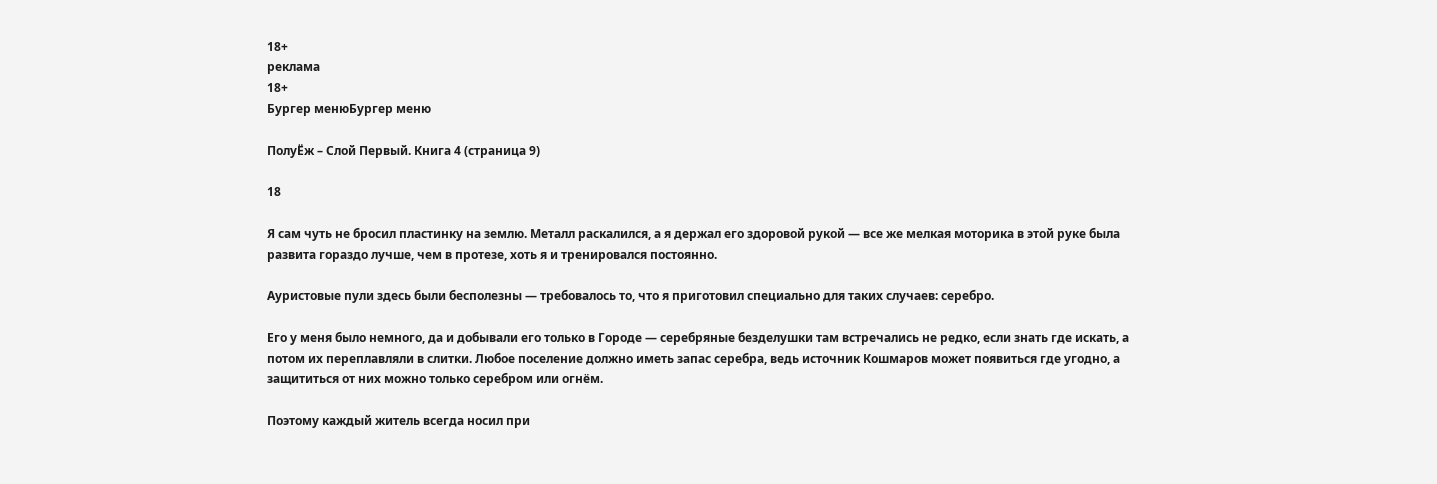18+
реклама
18+
Бургер менюБургер меню

ПолуЁж – Слой Первый. Книга 4 (страница 9)

18

Я сам чуть не бросил пластинку на землю. Металл раскалился, а я держал его здоровой рукой — все же мелкая моторика в этой руке была развита гораздо лучше, чем в протезе, хоть я и тренировался постоянно.

Ауристовые пули здесь были бесполезны — требовалось то, что я приготовил специально для таких случаев: серебро.

Его у меня было немного, да и добывали его только в Городе — серебряные безделушки там встречались не редко, если знать где искать, а потом их переплавляли в слитки. Любое поселение должно иметь запас серебра, ведь источник Кошмаров может появиться где угодно, а защититься от них можно только серебром или огнём.

Поэтому каждый житель всегда носил при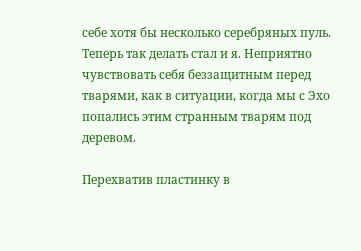себе хотя бы несколько серебряных пуль. Теперь так делать стал и я. Неприятно чувствовать себя беззащитным перед тварями, как в ситуации, когда мы с Эхо попались этим странным тварям под деревом.

Перехватив пластинку в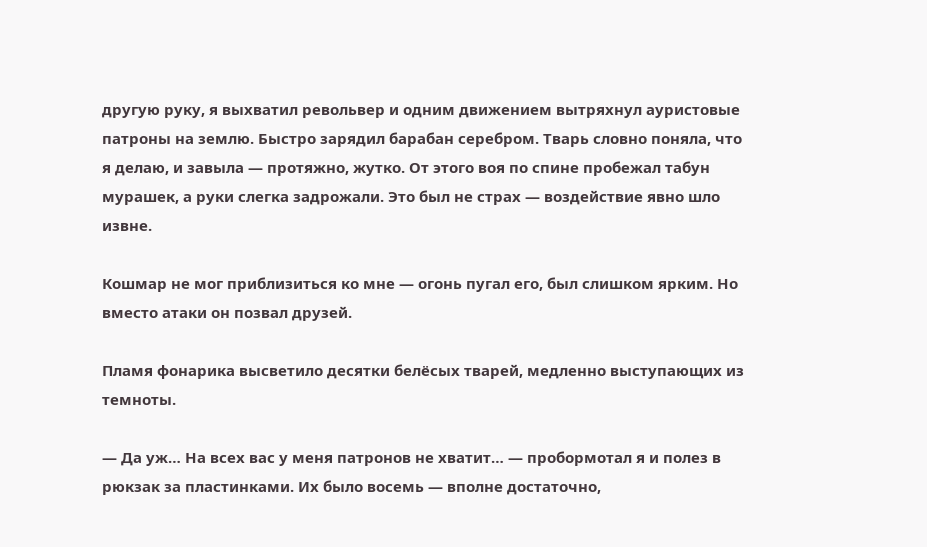другую руку, я выхватил револьвер и одним движением вытряхнул ауристовые патроны на землю. Быстро зарядил барабан серебром. Тварь словно поняла, что я делаю, и завыла — протяжно, жутко. От этого воя по спине пробежал табун мурашек, а руки слегка задрожали. Это был не страх — воздействие явно шло извне.

Кошмар не мог приблизиться ко мне — огонь пугал его, был слишком ярким. Но вместо атаки он позвал друзей.

Пламя фонарика высветило десятки белёсых тварей, медленно выступающих из темноты.

— Да уж… На всех вас у меня патронов не хватит… — пробормотал я и полез в рюкзак за пластинками. Их было восемь — вполне достаточно,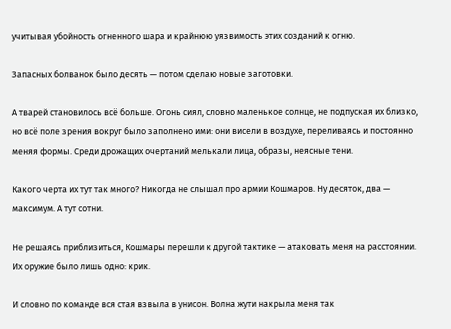учитывая убойность огненного шара и крайнюю уязвимость этих созданий к огню.

Запасных болванок было десять — потом сделаю новые заготовки.

А тварей становилось всё больше. Огонь сиял, словно маленькое солнце, не подпуская их близко, но всё поле зрения вокруг было заполнено ими: они висели в воздухе, переливаясь и постоянно меняя формы. Среди дрожащих очертаний мелькали лица, образы, неясные тени.

Какого черта их тут так много? Никогда не слышал про армии Кошмаров. Ну десяток, два — максимум. А тут сотни.

Не решаясь приблизиться, Кошмары перешли к другой тактике — атаковать меня на расстоянии. Их оружие было лишь одно: крик.

И словно по команде вся стая взвыла в унисон. Волна жути накрыла меня так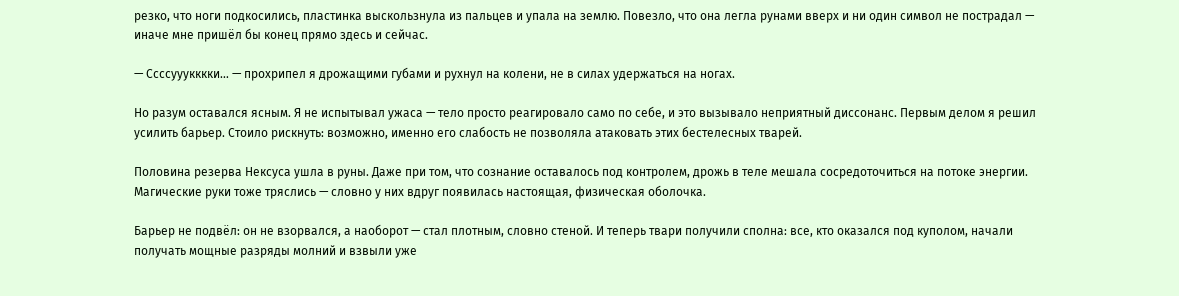резко, что ноги подкосились, пластинка выскользнула из пальцев и упала на землю. Повезло, что она легла рунами вверх и ни один символ не пострадал — иначе мне пришёл бы конец прямо здесь и сейчас.

— Ссссууукккки… — прохрипел я дрожащими губами и рухнул на колени, не в силах удержаться на ногах.

Но разум оставался ясным. Я не испытывал ужаса — тело просто реагировало само по себе, и это вызывало неприятный диссонанс. Первым делом я решил усилить барьер. Стоило рискнуть: возможно, именно его слабость не позволяла атаковать этих бестелесных тварей.

Половина резерва Нексуса ушла в руны. Даже при том, что сознание оставалось под контролем, дрожь в теле мешала сосредоточиться на потоке энергии. Магические руки тоже тряслись — словно у них вдруг появилась настоящая, физическая оболочка.

Барьер не подвёл: он не взорвался, а наоборот — стал плотным, словно стеной. И теперь твари получили сполна: все, кто оказался под куполом, начали получать мощные разряды молний и взвыли уже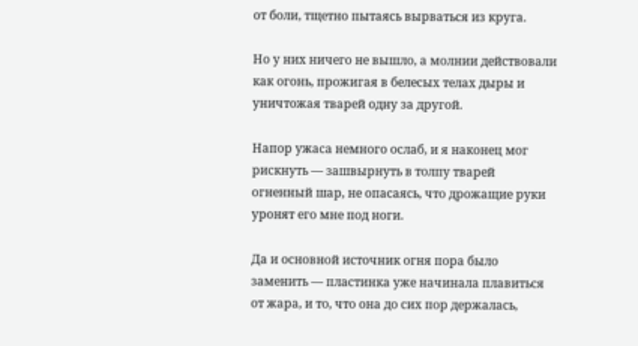от боли, тщетно пытаясь вырваться из круга.

Но у них ничего не вышло, а молнии действовали как огонь, прожигая в белесых телах дыры и уничтожая тварей одну за другой.

Напор ужаса немного ослаб, и я наконец мог рискнуть — зашвырнуть в толпу тварей огненный шар, не опасаясь, что дрожащие руки уронят его мне под ноги.

Да и основной источник огня пора было заменить — пластинка уже начинала плавиться от жара, и то, что она до сих пор держалась,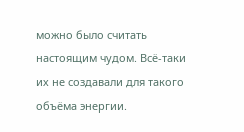можно было считать настоящим чудом. Всё-таки их не создавали для такого объёма энергии.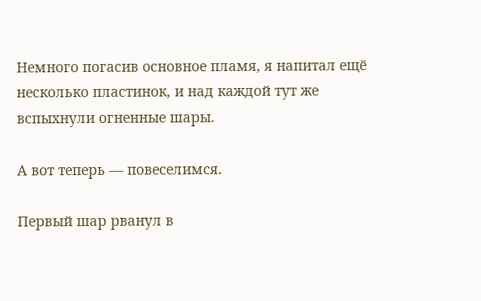Немного погасив основное пламя, я напитал ещё несколько пластинок, и над каждой тут же вспыхнули огненные шары.

А вот теперь — повеселимся.

Первый шар рванул в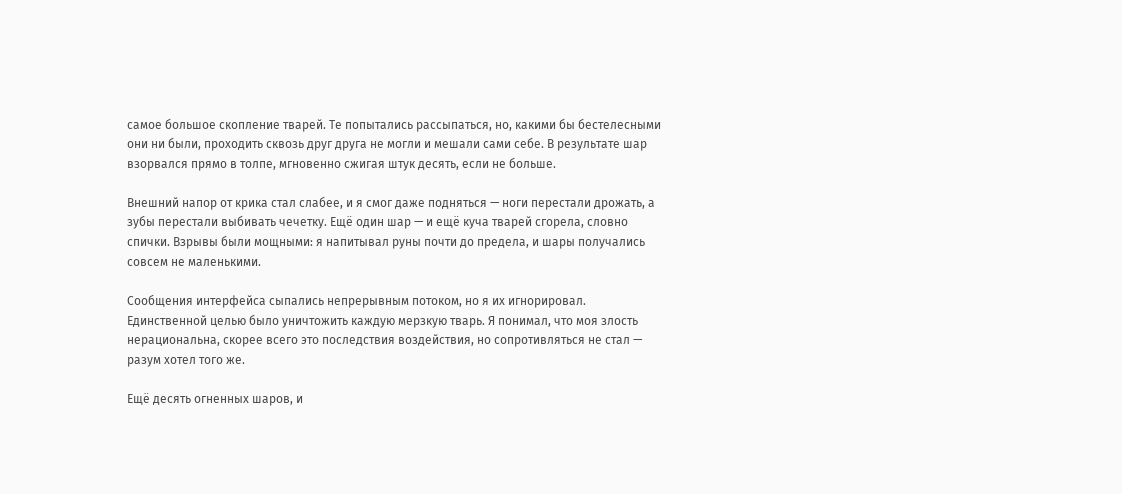самое большое скопление тварей. Те попытались рассыпаться, но, какими бы бестелесными они ни были, проходить сквозь друг друга не могли и мешали сами себе. В результате шар взорвался прямо в толпе, мгновенно сжигая штук десять, если не больше.

Внешний напор от крика стал слабее, и я смог даже подняться — ноги перестали дрожать, а зубы перестали выбивать чечетку. Ещё один шар — и ещё куча тварей сгорела, словно спички. Взрывы были мощными: я напитывал руны почти до предела, и шары получались совсем не маленькими.

Сообщения интерфейса сыпались непрерывным потоком, но я их игнорировал. Единственной целью было уничтожить каждую мерзкую тварь. Я понимал, что моя злость нерациональна, скорее всего это последствия воздействия, но сопротивляться не стал — разум хотел того же.

Ещё десять огненных шаров, и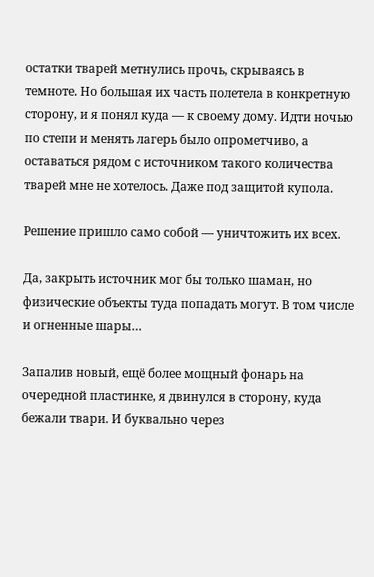остатки тварей метнулись прочь, скрываясь в темноте. Но большая их часть полетела в конкретную сторону, и я понял куда — к своему дому. Идти ночью по степи и менять лагерь было опрометчиво, а оставаться рядом с источником такого количества тварей мне не хотелось. Даже под защитой купола.

Решение пришло само собой — уничтожить их всех.

Да, закрыть источник мог бы только шаман, но физические объекты туда попадать могут. В том числе и огненные шары…

Запалив новый, ещё более мощный фонарь на очередной пластинке, я двинулся в сторону, куда бежали твари. И буквально через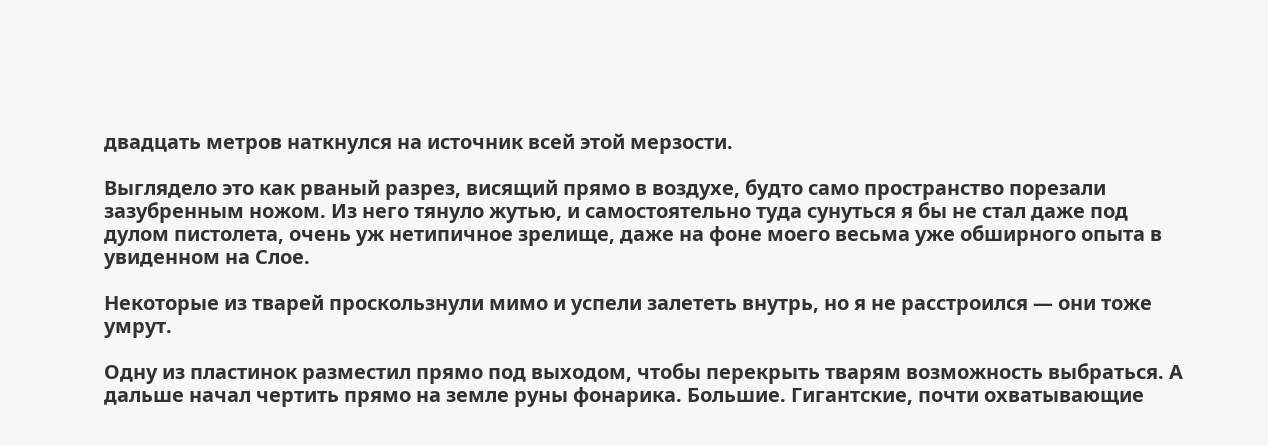двадцать метров наткнулся на источник всей этой мерзости.

Выглядело это как рваный разрез, висящий прямо в воздухе, будто само пространство порезали зазубренным ножом. Из него тянуло жутью, и самостоятельно туда сунуться я бы не стал даже под дулом пистолета, очень уж нетипичное зрелище, даже на фоне моего весьма уже обширного опыта в увиденном на Слое.

Некоторые из тварей проскользнули мимо и успели залететь внутрь, но я не расстроился — они тоже умрут.

Одну из пластинок разместил прямо под выходом, чтобы перекрыть тварям возможность выбраться. А дальше начал чертить прямо на земле руны фонарика. Большие. Гигантские, почти охватывающие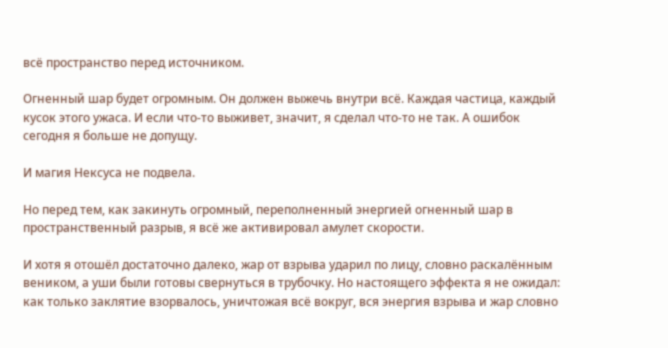всё пространство перед источником.

Огненный шар будет огромным. Он должен выжечь внутри всё. Каждая частица, каждый кусок этого ужаса. И если что-то выживет, значит, я сделал что-то не так. А ошибок сегодня я больше не допущу.

И магия Нексуса не подвела.

Но перед тем, как закинуть огромный, переполненный энергией огненный шар в пространственный разрыв, я всё же активировал амулет скорости.

И хотя я отошёл достаточно далеко, жар от взрыва ударил по лицу, словно раскалённым веником, а уши были готовы свернуться в трубочку. Но настоящего эффекта я не ожидал: как только заклятие взорвалось, уничтожая всё вокруг, вся энергия взрыва и жар словно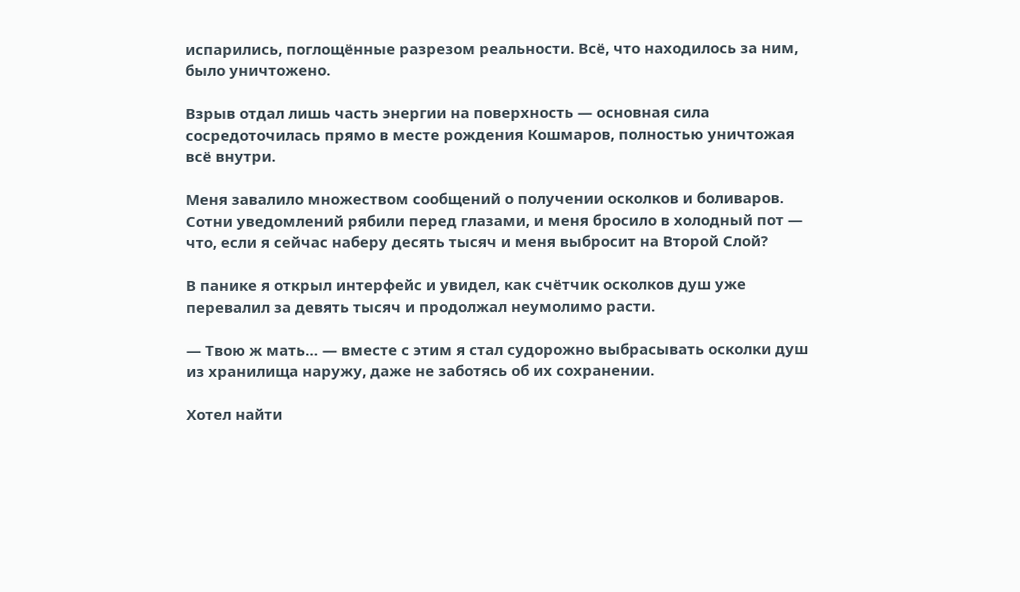испарились, поглощённые разрезом реальности. Всё, что находилось за ним, было уничтожено.

Взрыв отдал лишь часть энергии на поверхность — основная сила сосредоточилась прямо в месте рождения Кошмаров, полностью уничтожая всё внутри.

Меня завалило множеством сообщений о получении осколков и боливаров. Сотни уведомлений рябили перед глазами, и меня бросило в холодный пот — что, если я сейчас наберу десять тысяч и меня выбросит на Второй Слой?

В панике я открыл интерфейс и увидел, как счётчик осколков душ уже перевалил за девять тысяч и продолжал неумолимо расти.

— Твою ж мать… — вместе с этим я стал судорожно выбрасывать осколки душ из хранилища наружу, даже не заботясь об их сохранении.

Хотел найти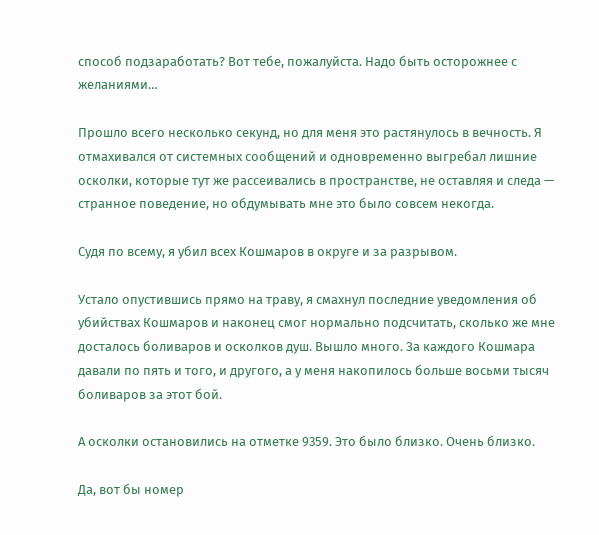способ подзаработать? Вот тебе, пожалуйста. Надо быть осторожнее с желаниями…

Прошло всего несколько секунд, но для меня это растянулось в вечность. Я отмахивался от системных сообщений и одновременно выгребал лишние осколки, которые тут же рассеивались в пространстве, не оставляя и следа — странное поведение, но обдумывать мне это было совсем некогда.

Судя по всему, я убил всех Кошмаров в округе и за разрывом.

Устало опустившись прямо на траву, я смахнул последние уведомления об убийствах Кошмаров и наконец смог нормально подсчитать, сколько же мне досталось боливаров и осколков душ. Вышло много. За каждого Кошмара давали по пять и того, и другого, а у меня накопилось больше восьми тысяч боливаров за этот бой.

А осколки остановились на отметке 9359. Это было близко. Очень близко.

Да, вот бы номер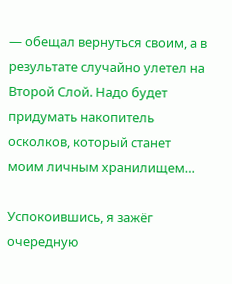— обещал вернуться своим, а в результате случайно улетел на Второй Слой. Надо будет придумать накопитель осколков, который станет моим личным хранилищем…

Успокоившись, я зажёг очередную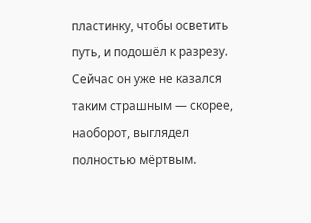пластинку, чтобы осветить путь, и подошёл к разрезу. Сейчас он уже не казался таким страшным — скорее, наоборот, выглядел полностью мёртвым.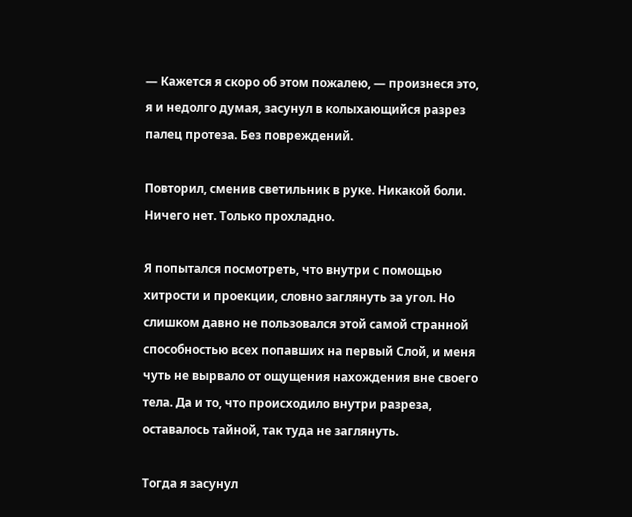— Кажется я скоро об этом пожалею, — произнеся это, я и недолго думая, засунул в колыхающийся разрез палец протеза. Без повреждений.

Повторил, сменив светильник в руке. Никакой боли. Ничего нет. Только прохладно.

Я попытался посмотреть, что внутри с помощью хитрости и проекции, словно заглянуть за угол. Но слишком давно не пользовался этой самой странной способностью всех попавших на первый Слой, и меня чуть не вырвало от ощущения нахождения вне своего тела. Да и то, что происходило внутри разреза, оставалось тайной, так туда не заглянуть.

Тогда я засунул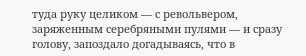туда руку целиком — с револьвером, заряженным серебряными пулями — и сразу голову, запоздало догадываясь, что в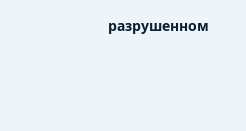разрушенном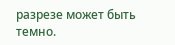разрезе может быть темно.